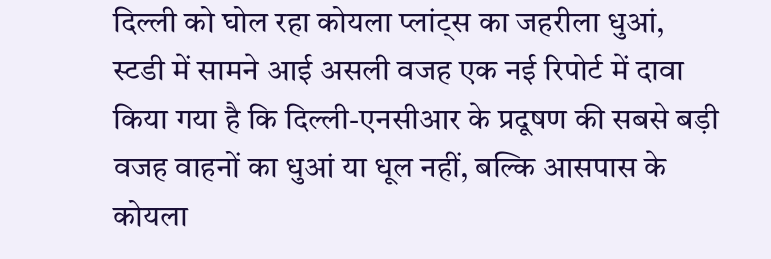दिल्ली को घोल रहा कोयला प्लांट्स का जहरीला धुआं, स्टडी में सामने आई असली वजह एक नई रिपोर्ट में दावा किया गया है कि दिल्ली-एनसीआर के प्रदूषण की सबसे बड़ी वजह वाहनों का धुआं या धूल नहीं, बल्कि आसपास के कोयला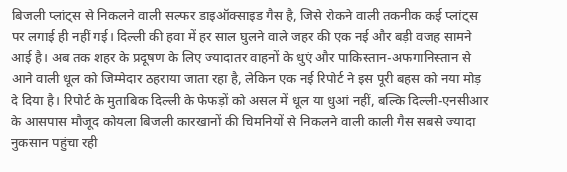बिजली प्लांट्स से निकलने वाली सल्फर डाइऑक्साइड गैस है, जिसे रोकने वाली तकनीक कई प्लांट्स पर लगाई ही नहीं गई। दिल्ली की हवा में हर साल घुलने वाले जहर की एक नई और बड़ी वजह सामने आई है। अब तक शहर के प्रदूषण के लिए ज्यादातर वाहनों के धुएं और पाकिस्तान-अफगानिस्तान से आने वाली धूल को जिम्मेदार ठहराया जाता रहा है, लेकिन एक नई रिपोर्ट ने इस पूरी बहस को नया मोड़ दे दिया है। रिपोर्ट के मुताबिक दिल्ली के फेफड़ों को असल में धूल या धुआं नहीं, बल्कि दिल्ली-एनसीआर के आसपास मौजूद कोयला बिजली कारखानों की चिमनियों से निकलने वाली काली गैस सबसे ज्यादा नुकसान पहुंचा रही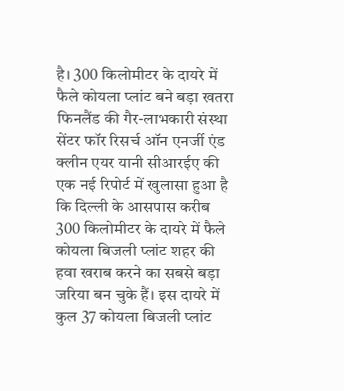है। 300 किलोमीटर के दायरे में फैले कोयला प्लांट बने बड़ा खतरा फिनलैंड की गैर-लाभकारी संस्था सेंटर फॉर रिसर्च ऑन एनर्जी एंड क्लीन एयर यानी सीआरईए की एक नई रिपोर्ट में खुलासा हुआ है कि दिल्ली के आसपास करीब 300 किलोमीटर के दायरे में फैले कोयला बिजली प्लांट शहर की हवा खराब करने का सबसे बड़ा जरिया बन चुके हैं। इस दायरे में कुल 37 कोयला बिजली प्लांट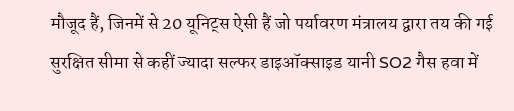मौजूद हैं, जिनमें से 20 यूनिट्स ऐसी हैं जो पर्यावरण मंत्रालय द्वारा तय की गई सुरक्षित सीमा से कहीं ज्यादा सल्फर डाइऑक्साइड यानी SO2 गैस हवा में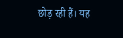छोड़ रही हैं। यह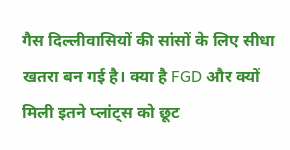गैस दिल्लीवासियों की सांसों के लिए सीधा खतरा बन गई है। क्या है FGD और क्यों मिली इतने प्लांट्स को छूट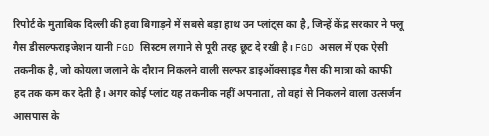रिपोर्ट के मुताबिक दिल्ली की हवा बिगाड़ने में सबसे बड़ा हाथ उन प्लांट्स का है, जिन्हें केंद्र सरकार ने फ्लू गैस डीसल्फराइजेशन यानी FGD सिस्टम लगाने से पूरी तरह छूट दे रखी है। FGD असल में एक ऐसी तकनीक है, जो कोयला जलाने के दौरान निकलने वाली सल्फर डाइऑक्साइड गैस की मात्रा को काफी हद तक कम कर देती है। अगर कोई प्लांट यह तकनीक नहीं अपनाता, तो वहां से निकलने वाला उत्सर्जन आसपास के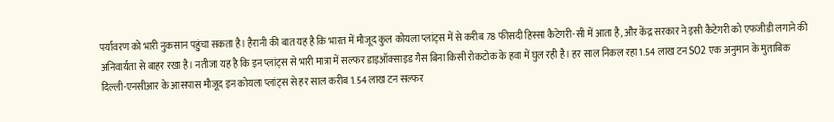पर्यावरण को भारी नुकसान पहुंचा सकता है। हैरानी की बात यह है कि भारत में मौजूद कुल कोयला प्लांट्स में से करीब 78 फीसदी हिस्सा कैटेगरी-सी में आता है, और केंद्र सरकार ने इसी कैटेगरी को एफजीडी लगाने की अनिवार्यता से बाहर रखा है। नतीजा यह है कि इन प्लांट्स से भारी मात्रा में सल्फर डाइऑक्साइड गैस बिना किसी रोकटोक के हवा में घुल रही है। हर साल निकल रहा 1.54 लाख टन SO2 एक अनुमान के मुताबिक दिल्ली-एनसीआर के आसपास मौजूद इन कोयला प्लांट्स से हर साल करीब 1.54 लाख टन सल्फर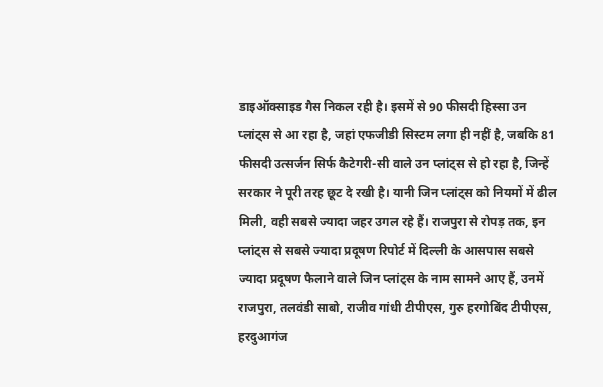डाइऑक्साइड गैस निकल रही है। इसमें से 90 फीसदी हिस्सा उन प्लांट्स से आ रहा है, जहां एफजीडी सिस्टम लगा ही नहीं है, जबकि 81 फीसदी उत्सर्जन सिर्फ कैटेगरी-सी वाले उन प्लांट्स से हो रहा है, जिन्हें सरकार ने पूरी तरह छूट दे रखी है। यानी जिन प्लांट्स को नियमों में ढील मिली, वही सबसे ज्यादा जहर उगल रहे हैं। राजपुरा से रोपड़ तक, इन प्लांट्स से सबसे ज्यादा प्रदूषण रिपोर्ट में दिल्ली के आसपास सबसे ज्यादा प्रदूषण फैलाने वाले जिन प्लांट्स के नाम सामने आए हैं, उनमें राजपुरा, तलवंडी साबो, राजीव गांधी टीपीएस, गुरु हरगोबिंद टीपीएस, हरदुआगंज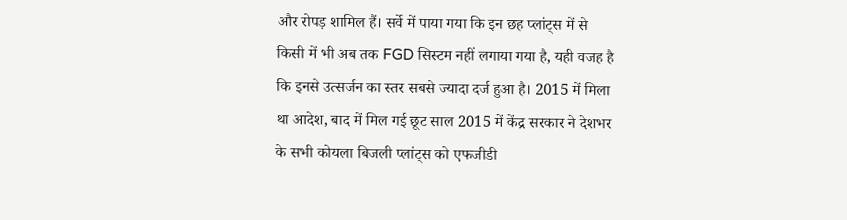और रोपड़ शामिल हैं। सर्वे में पाया गया कि इन छह प्लांट्स में से किसी में भी अब तक FGD सिस्टम नहीं लगाया गया है, यही वजह है कि इनसे उत्सर्जन का स्तर सबसे ज्यादा दर्ज हुआ है। 2015 में मिला था आदेश, बाद में मिल गई छूट साल 2015 में केंद्र सरकार ने देशभर के सभी कोयला बिजली प्लांट्स को एफजीडी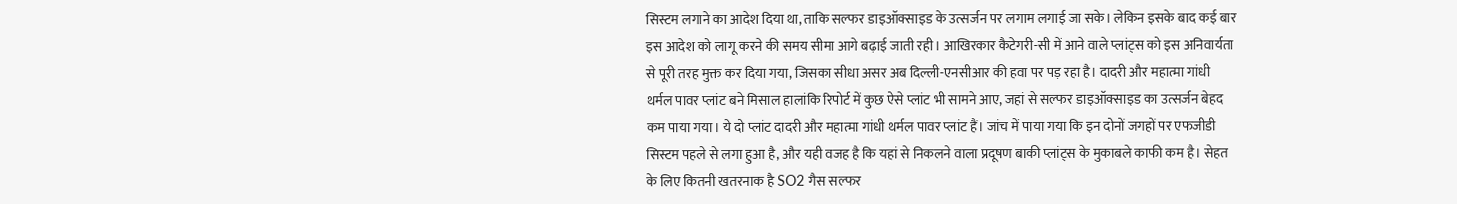सिस्टम लगाने का आदेश दिया था, ताकि सल्फर डाइऑक्साइड के उत्सर्जन पर लगाम लगाई जा सके। लेकिन इसके बाद कई बार इस आदेश को लागू करने की समय सीमा आगे बढ़ाई जाती रही। आखिरकार कैटेगरी-सी में आने वाले प्लांट्स को इस अनिवार्यता से पूरी तरह मुक्त कर दिया गया, जिसका सीधा असर अब दिल्ली-एनसीआर की हवा पर पड़ रहा है। दादरी और महात्मा गांधी थर्मल पावर प्लांट बने मिसाल हालांकि रिपोर्ट में कुछ ऐसे प्लांट भी सामने आए, जहां से सल्फर डाइऑक्साइड का उत्सर्जन बेहद कम पाया गया। ये दो प्लांट दादरी और महात्मा गांधी थर्मल पावर प्लांट हैं। जांच में पाया गया कि इन दोनों जगहों पर एफजीडी सिस्टम पहले से लगा हुआ है, और यही वजह है कि यहां से निकलने वाला प्रदूषण बाकी प्लांट्स के मुकाबले काफी कम है। सेहत के लिए कितनी खतरनाक है SO2 गैस सल्फर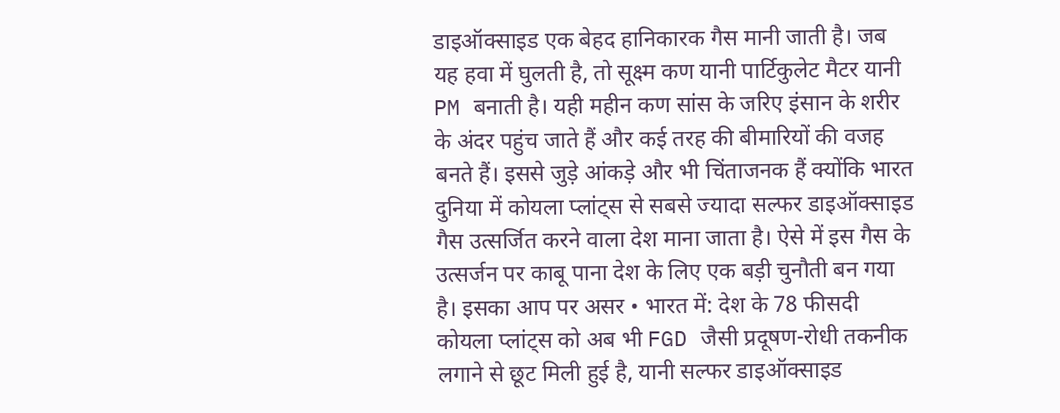डाइऑक्साइड एक बेहद हानिकारक गैस मानी जाती है। जब यह हवा में घुलती है, तो सूक्ष्म कण यानी पार्टिकुलेट मैटर यानी PM बनाती है। यही महीन कण सांस के जरिए इंसान के शरीर के अंदर पहुंच जाते हैं और कई तरह की बीमारियों की वजह बनते हैं। इससे जुड़े आंकड़े और भी चिंताजनक हैं क्योंकि भारत दुनिया में कोयला प्लांट्स से सबसे ज्यादा सल्फर डाइऑक्साइड गैस उत्सर्जित करने वाला देश माना जाता है। ऐसे में इस गैस के उत्सर्जन पर काबू पाना देश के लिए एक बड़ी चुनौती बन गया है। इसका आप पर असर • भारत में: देश के 78 फीसदी कोयला प्लांट्स को अब भी FGD जैसी प्रदूषण-रोधी तकनीक लगाने से छूट मिली हुई है, यानी सल्फर डाइऑक्साइड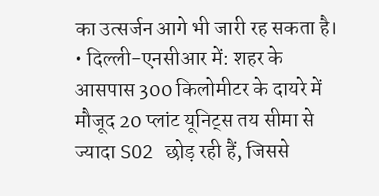का उत्सर्जन आगे भी जारी रह सकता है। • दिल्ली-एनसीआर में: शहर के आसपास 300 किलोमीटर के दायरे में मौजूद 20 प्लांट यूनिट्स तय सीमा से ज्यादा SO2 छोड़ रही हैं, जिससे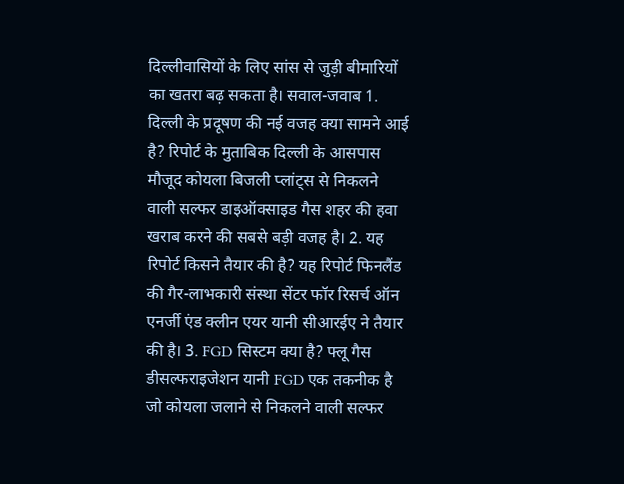दिल्लीवासियों के लिए सांस से जुड़ी बीमारियों का खतरा बढ़ सकता है। सवाल-जवाब 1. दिल्ली के प्रदूषण की नई वजह क्या सामने आई है? रिपोर्ट के मुताबिक दिल्ली के आसपास मौजूद कोयला बिजली प्लांट्स से निकलने वाली सल्फर डाइऑक्साइड गैस शहर की हवा खराब करने की सबसे बड़ी वजह है। 2. यह रिपोर्ट किसने तैयार की है? यह रिपोर्ट फिनलैंड की गैर-लाभकारी संस्था सेंटर फॉर रिसर्च ऑन एनर्जी एंड क्लीन एयर यानी सीआरईए ने तैयार की है। 3. FGD सिस्टम क्या है? फ्लू गैस डीसल्फराइजेशन यानी FGD एक तकनीक है जो कोयला जलाने से निकलने वाली सल्फर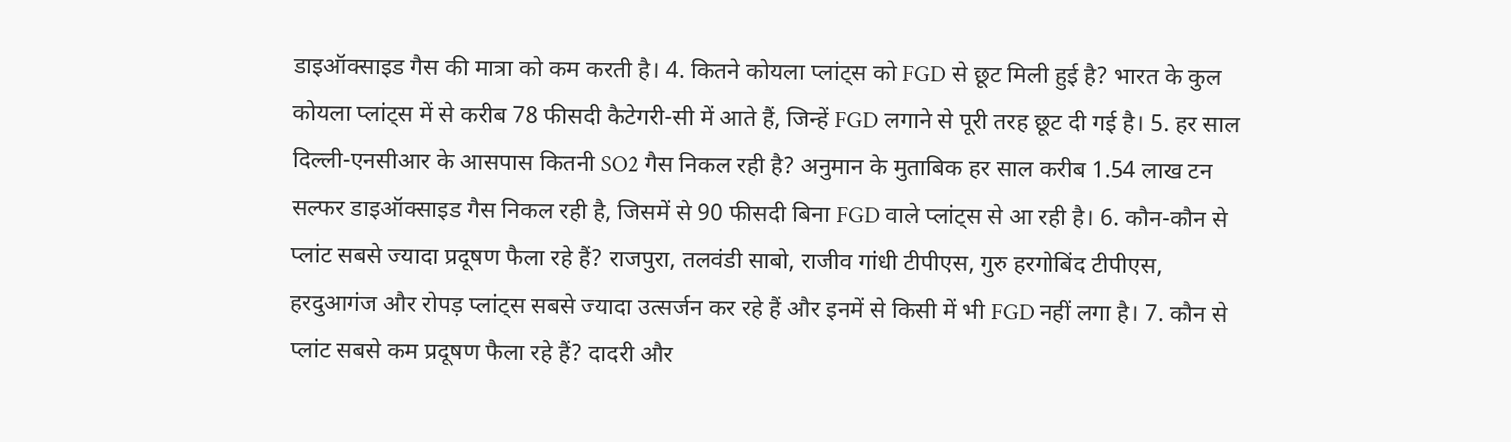डाइऑक्साइड गैस की मात्रा को कम करती है। 4. कितने कोयला प्लांट्स को FGD से छूट मिली हुई है? भारत के कुल कोयला प्लांट्स में से करीब 78 फीसदी कैटेगरी-सी में आते हैं, जिन्हें FGD लगाने से पूरी तरह छूट दी गई है। 5. हर साल दिल्ली-एनसीआर के आसपास कितनी SO2 गैस निकल रही है? अनुमान के मुताबिक हर साल करीब 1.54 लाख टन सल्फर डाइऑक्साइड गैस निकल रही है, जिसमें से 90 फीसदी बिना FGD वाले प्लांट्स से आ रही है। 6. कौन-कौन से प्लांट सबसे ज्यादा प्रदूषण फैला रहे हैं? राजपुरा, तलवंडी साबो, राजीव गांधी टीपीएस, गुरु हरगोबिंद टीपीएस, हरदुआगंज और रोपड़ प्लांट्स सबसे ज्यादा उत्सर्जन कर रहे हैं और इनमें से किसी में भी FGD नहीं लगा है। 7. कौन से प्लांट सबसे कम प्रदूषण फैला रहे हैं? दादरी और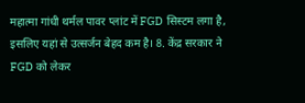महात्मा गांधी थर्मल पावर प्लांट में FGD सिस्टम लगा है, इसलिए यहां से उत्सर्जन बेहद कम है। 8. केंद्र सरकार ने FGD को लेकर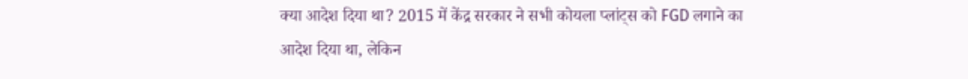क्या आदेश दिया था? 2015 में केंद्र सरकार ने सभी कोयला प्लांट्स को FGD लगाने का आदेश दिया था, लेकिन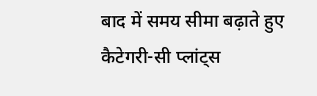बाद में समय सीमा बढ़ाते हुए कैटेगरी-सी प्लांट्स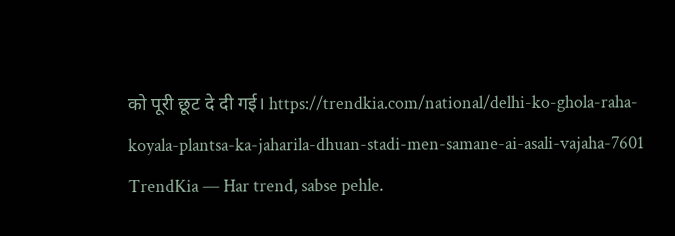को पूरी छूट दे दी गई। https://trendkia.com/national/delhi-ko-ghola-raha-koyala-plantsa-ka-jaharila-dhuan-stadi-men-samane-ai-asali-vajaha-7601 TrendKia — Har trend, sabse pehle.